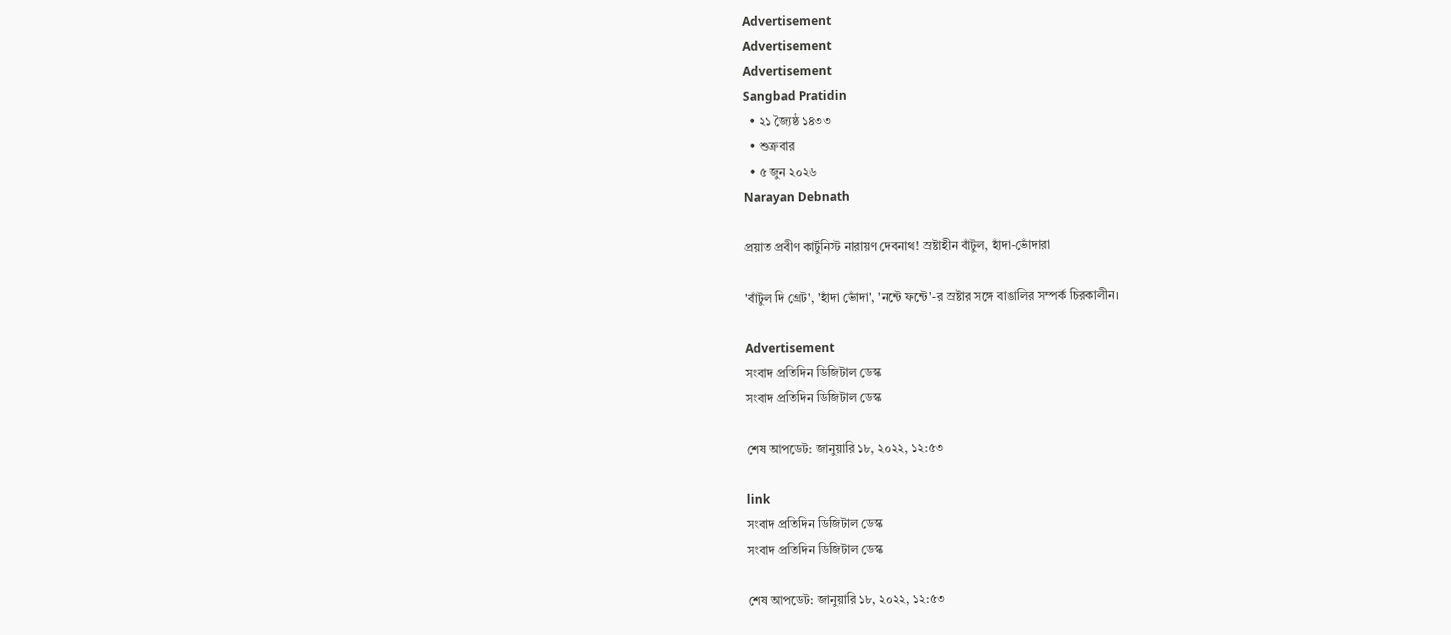Advertisement
Advertisement
Advertisement
Sangbad Pratidin
  • ২১ জ্যৈষ্ঠ ১৪৩৩
  • শুক্রবার
  • ৫ জুন ২০২৬
Narayan Debnath

প্রয়াত প্রবীণ কার্টুনিস্ট নারায়ণ দেবনাথ! স্রষ্টাহীন বাঁটুল, হাঁদা-ভোঁদারা

'বাঁটুল দি গ্রেট', 'হাঁদা ভোঁদা', 'নন্টে ফন্টে'-র স্রষ্টার সঙ্গে বাঙালির সম্পর্ক চিরকালীন।

Advertisement
সংবাদ প্রতিদিন ডিজিটাল ডেস্ক
সংবাদ প্রতিদিন ডিজিটাল ডেস্ক

শেষ আপডেট: জানুয়ারি ১৮, ২০২২, ১২:৫৩

link
সংবাদ প্রতিদিন ডিজিটাল ডেস্ক
সংবাদ প্রতিদিন ডিজিটাল ডেস্ক

শেষ আপডেট: জানুয়ারি ১৮, ২০২২, ১২:৫৩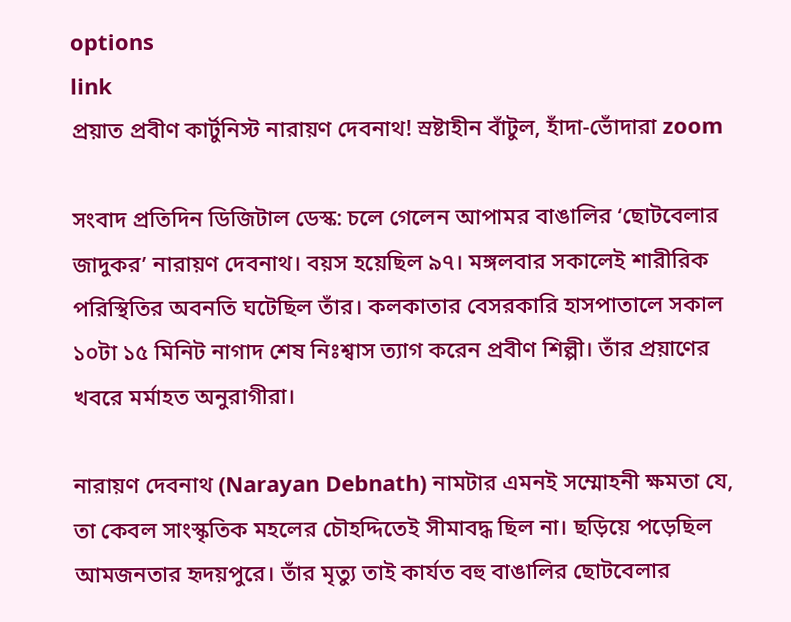options
link
প্রয়াত প্রবীণ কার্টুনিস্ট নারায়ণ দেবনাথ! স্রষ্টাহীন বাঁটুল, হাঁদা-ভোঁদারা zoom

সংবাদ প্রতিদিন ডিজিটাল ডেস্ক: চলে গেলেন আপামর বাঙালির ‘ছোটবেলার জাদুকর’ নারায়ণ দেবনাথ। বয়স হয়েছিল ৯৭। মঙ্গলবার সকালেই শারীরিক পরিস্থিতির অবনতি ঘটেছিল তাঁর। কলকাতার বেসরকারি হাসপাতালে সকাল ১০টা ১৫ মিনিট নাগাদ শেষ নিঃশ্বাস ত্যাগ করেন প্রবীণ শিল্পী। তাঁর প্রয়াণের খবরে মর্মাহত অনুরাগীরা।

নারায়ণ দেবনাথ (Narayan Debnath) নামটার এমনই সম্মোহনী ক্ষমতা যে, তা কেবল সাংস্কৃতিক মহলের চৌহদ্দিতেই সীমাবদ্ধ ছিল না। ছড়িয়ে পড়েছিল আমজনতার হৃদয়পুরে। তাঁর মৃত্যু তাই কার্যত বহু বাঙালির ছোটবেলার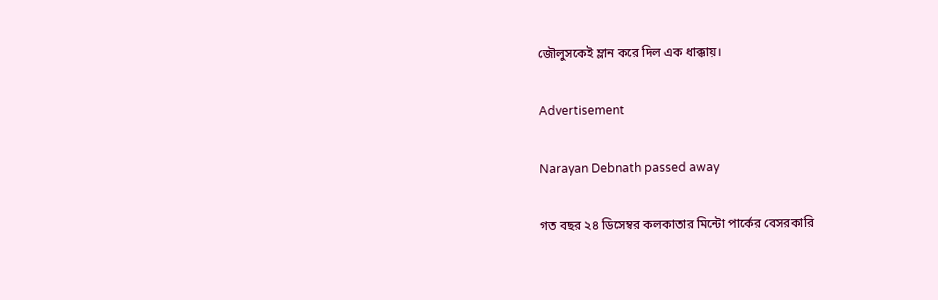জৌলুসকেই ম্লান করে দিল এক ধাক্কায়।

Advertisement

Narayan Debnath passed away

গত বছর ২৪ ডিসেম্বর কলকাতার মিন্টো পার্কের বেসরকারি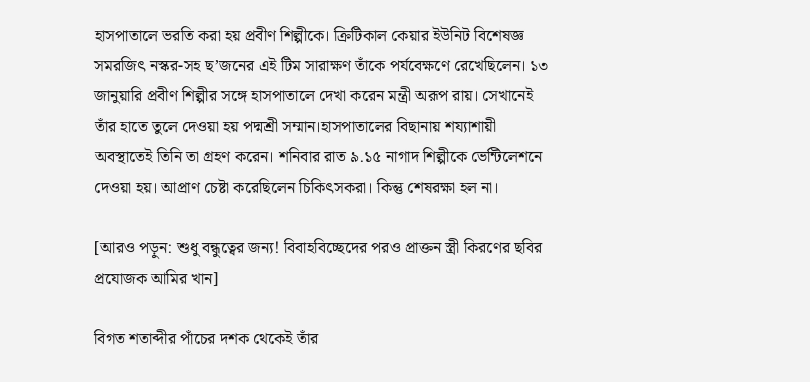হাসপাতালে ভরতি করা হয় প্রবীণ শিল্পীকে। ক্রিটিকাল কেয়ার ইউনিট বিশেষজ্ঞ সমরজিৎ নস্কর-সহ ছ’জনের এই টিম সারাক্ষণ তাঁকে পর্যবেক্ষণে রেখেছিলেন। ১৩ জানুয়ারি প্রবীণ শিল্পীর সঙ্গে হাসপাতালে দেখা করেন মন্ত্রী অরূপ রায়। সেখানেই তাঁর হাতে তুলে দেওয়া হয় পদ্মশ্রী সম্মান।হাসপাতালের বিছানায় শয্যাশায়ী অবস্থাতেই তিনি তা গ্রহণ করেন। শনিবার রাত ৯.১৫ নাগাদ শিল্পীকে ভেন্টিলেশনে দেওয়া হয়। আপ্রাণ চেষ্টা করেছিলেন চিকিৎসকরা। কিন্তু শেষরক্ষা হল না।

[আরও পড়ুন: শুধু বন্ধুত্বের জন্য! বিবাহবিচ্ছেদের পরও প্রাক্তন স্ত্রী কিরণের ছবির প্রযোজক আমির খান]

বিগত শতাব্দীর পাঁচের দশক থেকেই তাঁর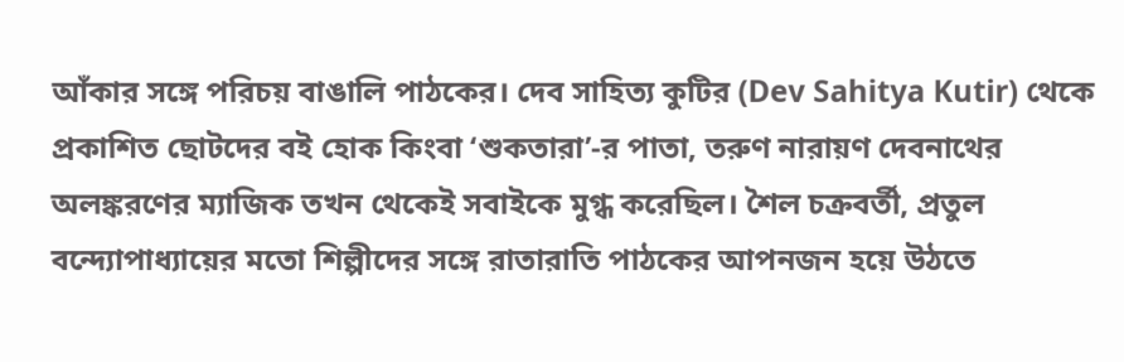আঁকার সঙ্গে পরিচয় বাঙালি পাঠকের। দেব সাহিত্য কুটির (Dev Sahitya Kutir) থেকে প্রকাশিত ছোটদের বই হোক কিংবা ‘শুকতারা’-র পাতা, তরুণ নারায়ণ দেবনাথের অলঙ্করণের ম্যাজিক তখন থেকেই সবাইকে মুগ্ধ করেছিল। শৈল চক্রবর্তী, প্রতুল বন্দ্যোপাধ্যায়ের মতো শিল্পীদের সঙ্গে রাতারাতি পাঠকের আপনজন হয়ে উঠতে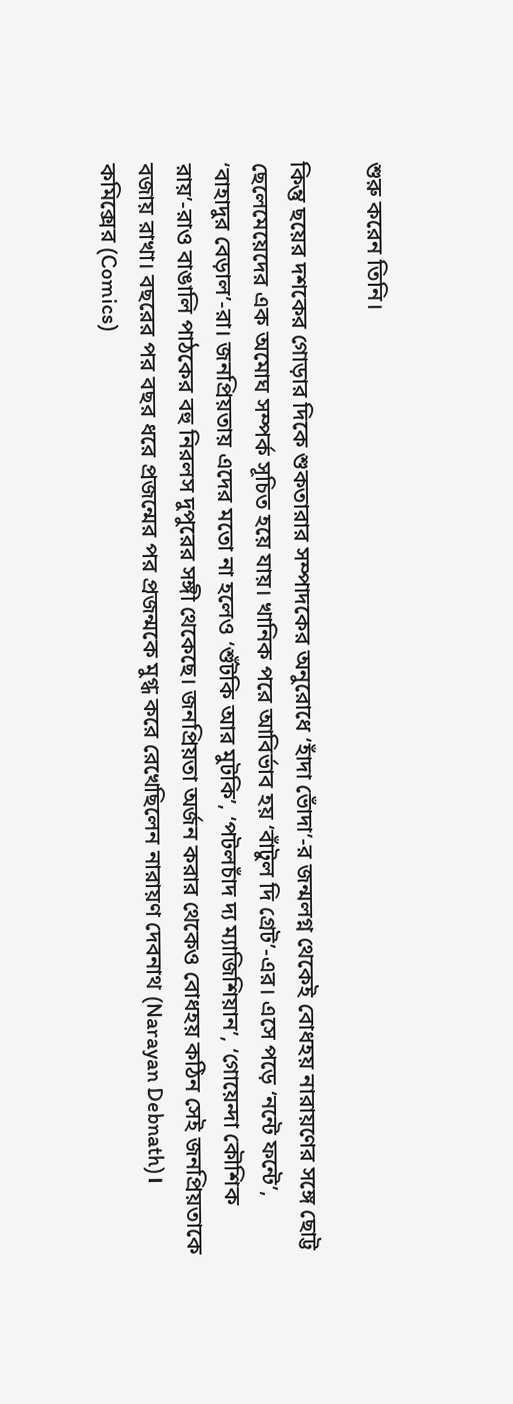শুরু করেন তিনি।

কিন্তু ছয়ের দশকের গোড়ার দিকে শুকতারার সম্পাদকের অনুরোধে ‘হাঁদা ভোঁদা’-র জন্মলগ্ন থেকেই বোধহয় নারায়ণের সঙ্গে ছোট্ট ছেলেমেয়েদের এক অমোঘ সম্পর্ক সূচিত হয়ে যায়। খানিক পরে আবির্ভাব হয় ‘বাঁটুল দি গ্রেট’-এর। এসে পড়ে ‘নন্টে ফন্টে’, ‘বাহাদুর বেড়াল’-রা। জনপ্রিয়তায় এদের মতো না হলেও ‘শুঁটকি আর মুটকি’, ‘পটলচাঁদ দ্য ম্যাজিশিয়ান’, ‘গোয়েন্দা কৌশিক রায়’-রাও বাঙালি পাঠকের বহু নিরলস দুপুরের সঙ্গী থেকেছে। জনপ্রিয়তা অর্জন করার থেকেও বোধহয় কঠিন সেই জনপ্রিয়তাকে বজায় রাখা। বছরের পর বছর ধরে প্রজন্মের পর প্রজন্মকে মুগ্ধ করে রেখেছিলেন নারায়ণ দেবনাথ (Narayan Debnath)। কমিক্সের (Comics)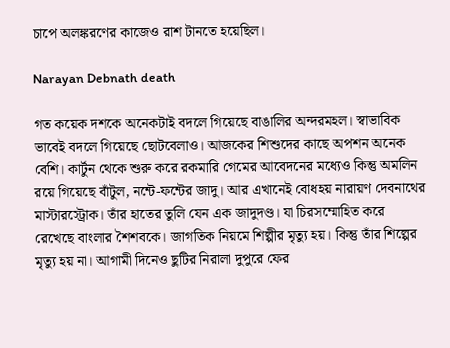চাপে অলঙ্করণের কাজেও রাশ টানতে হয়েছিল।

Narayan Debnath death

গত কয়েক দশকে অনেকটাই বদলে গিয়েছে বাঙালির অন্দরমহল। স্বাভাবিক ভাবেই বদলে গিয়েছে ছোটবেলাও। আজকের শিশুদের কাছে অপশন অনেক বেশি। কার্টুন থেকে শুরু করে রকমারি গেমের আবেদনের মধ্যেও কিন্তু অমলিন রয়ে গিয়েছে বাঁটুল, নন্টে-ফন্টের জাদু। আর এখানেই বোধহয় নারায়ণ দেবনাথের মাস্টারস্ট্রোক। তাঁর হাতের তুলি যেন এক জাদুদণ্ড। যা চিরসম্মোহিত করে রেখেছে বাংলার শৈশবকে। জাগতিক নিয়মে শিল্পীর মৃত্যু হয়। কিন্তু তাঁর শিল্পের মৃত্যু হয় না। আগামী দিনেও ছুটির নিরালা দুপুরে ফের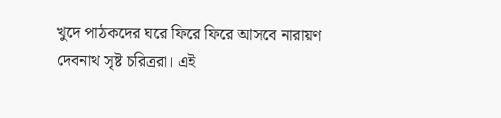খুদে পাঠকদের ঘরে ফিরে ফিরে আসবে নারায়ণ দেবনাথ সৃষ্ট চরিত্ররা। এই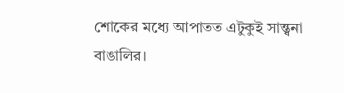শোকের মধ্যে আপাতত এটুকুই সান্ত্বনা বাঙালির।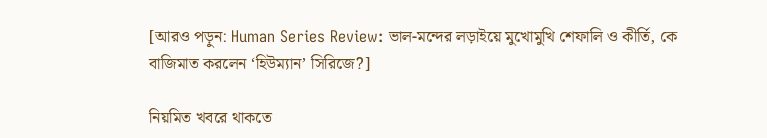[আরও পড়ুন: Human Series Review: ভাল-মন্দের লড়াইয়ে মুখোমুখি শেফালি ও কীর্তি, কে বাজিমাত করলেন ‘হিউম্যান’ সিরিজে?]

নিয়মিত খবরে থাকতে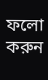ফলো করুন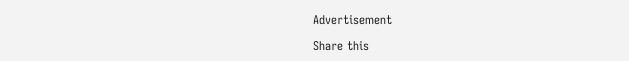Advertisement

Share this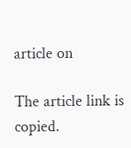article on

The article link is copied.